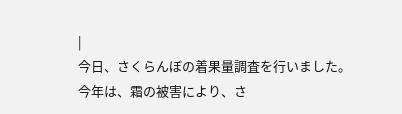|
今日、さくらんぼの着果量調査を行いました。
今年は、霜の被害により、さ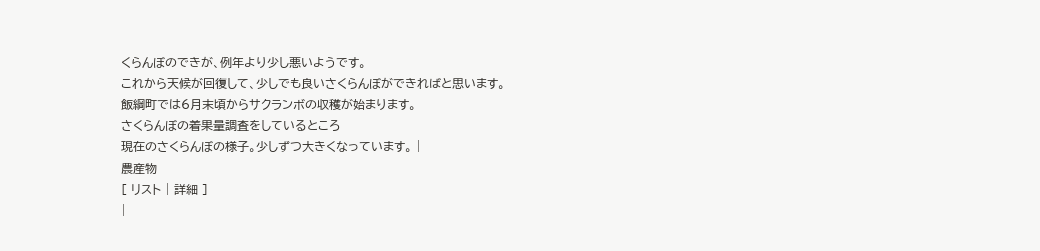くらんぼのできが、例年より少し悪いようです。
これから天候が回復して、少しでも良いさくらんぼができればと思います。
飯綱町では6月末頃からサクランボの収穫が始まります。
さくらんぼの着果量調査をしているところ
現在のさくらんぼの様子。少しずつ大きくなっています。 |
農産物
[ リスト | 詳細 ]
|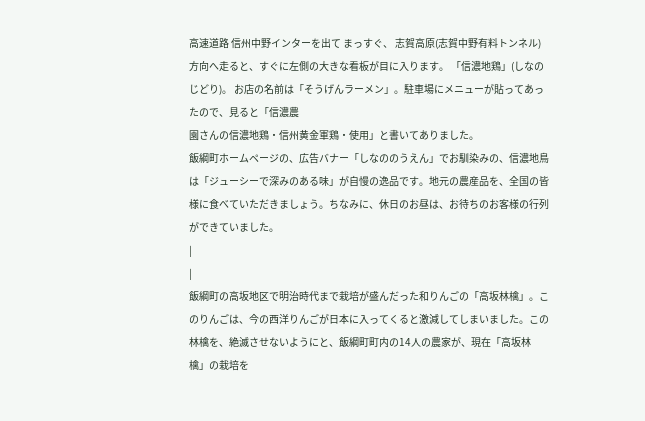高速道路 信州中野インターを出て まっすぐ、 志賀高原(志賀中野有料トンネル)方向へ走ると、すぐに左側の大きな看板が目に入ります。 「信濃地鶏」(しなのじどり)。 お店の名前は「そうげんラーメン」。駐車場にメニューが貼ってあったので、見ると「信濃農
園さんの信濃地鶏・信州黄金軍鶏・使用」と書いてありました。
飯綱町ホームページの、広告バナー「しなののうえん」でお馴染みの、信濃地鳥は「ジューシーで深みのある味」が自慢の逸品です。地元の農産品を、全国の皆様に食べていただきましょう。ちなみに、休日のお昼は、お待ちのお客様の行列ができていました。
|
|
飯綱町の高坂地区で明治時代まで栽培が盛んだった和りんごの「高坂林檎」。このりんごは、今の西洋りんごが日本に入ってくると激減してしまいました。この林檎を、絶滅させないようにと、飯綱町町内の14人の農家が、現在「高坂林檎」の栽培を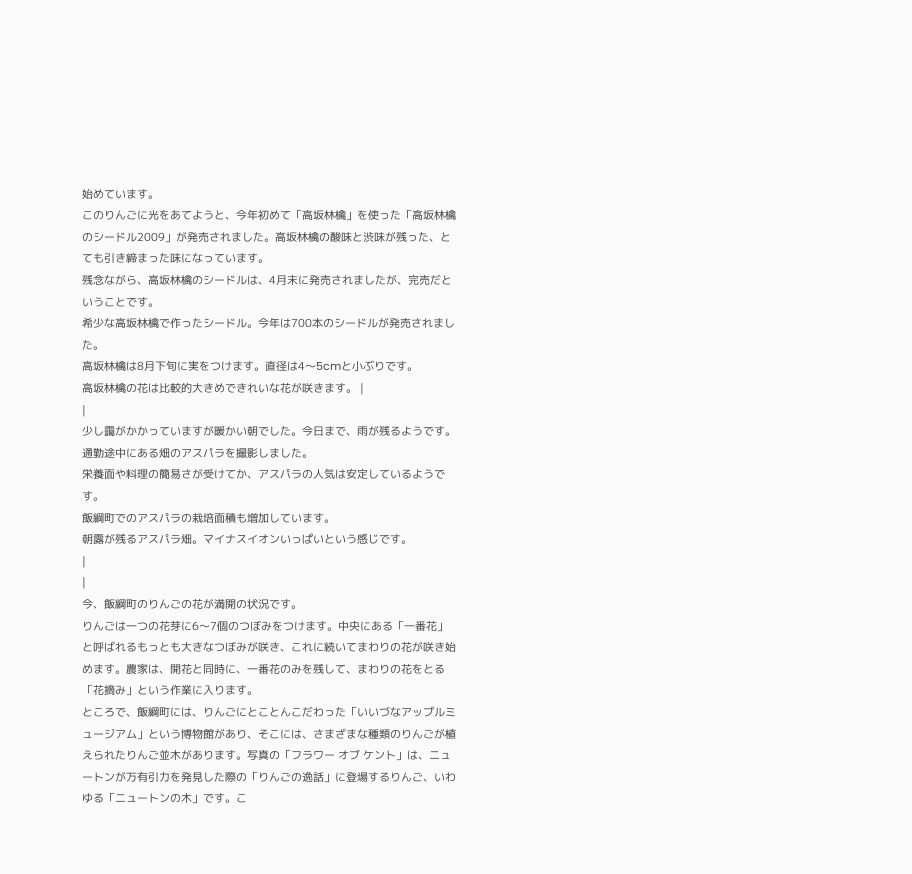始めています。
このりんごに光をあてようと、今年初めて「高坂林檎」を使った「高坂林檎のシードル2009」が発売されました。高坂林檎の酸味と渋味が残った、とても引き締まった味になっています。
残念ながら、高坂林檎のシードルは、4月末に発売されましたが、完売だということです。
希少な高坂林檎で作ったシードル。今年は700本のシードルが発売されました。
高坂林檎は8月下旬に実をつけます。直径は4〜5cmと小ぶりです。
高坂林檎の花は比較的大きめできれいな花が咲きます。 |
|
少し靄がかかっていますが暖かい朝でした。今日まで、雨が残るようです。
通勤途中にある畑のアスパラを撮影しました。
栄養面や料理の簡易さが受けてか、アスパラの人気は安定しているようです。
飯綱町でのアスパラの栽培面積も増加しています。
朝露が残るアスパラ畑。マイナスイオンいっぱいという感じです。
|
|
今、飯綱町のりんごの花が満開の状況です。
りんごは一つの花芽に6〜7個のつぼみをつけます。中央にある「一番花」と呼ばれるもっとも大きなつぼみが咲き、これに続いてまわりの花が咲き始めます。農家は、開花と同時に、一番花のみを残して、まわりの花をとる「花摘み」という作業に入ります。
ところで、飯綱町には、りんごにとことんこだわった「いいづなアップルミュージアム」という博物館があり、そこには、さまざまな種類のりんごが植えられたりんご並木があります。写真の「フラワー オブ ケント」は、ニュートンが万有引力を発見した際の「りんごの逸話」に登場するりんご、いわゆる「ニュートンの木」です。こ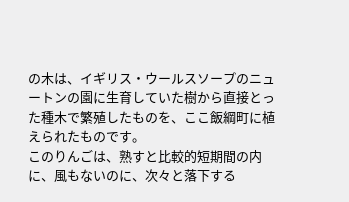の木は、イギリス・ウールスソープのニュートンの園に生育していた樹から直接とった種木で繁殖したものを、ここ飯綱町に植えられたものです。
このりんごは、熟すと比較的短期間の内に、風もないのに、次々と落下する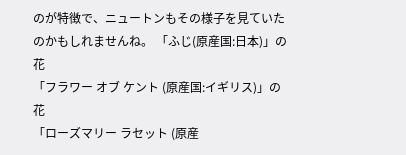のが特徴で、ニュートンもその様子を見ていたのかもしれませんね。 「ふじ(原産国:日本)」の花
「フラワー オブ ケント (原産国:イギリス)」の花
「ローズマリー ラセット (原産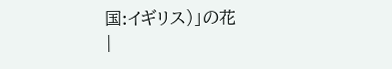国:イギリス)」の花
|